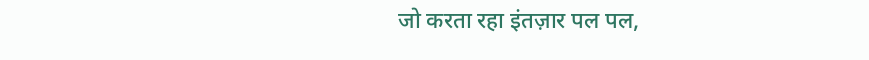जो करता रहा इंतज़ार पल पल,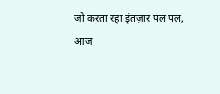जो करता रहा इंतज़ार पल पल,
आज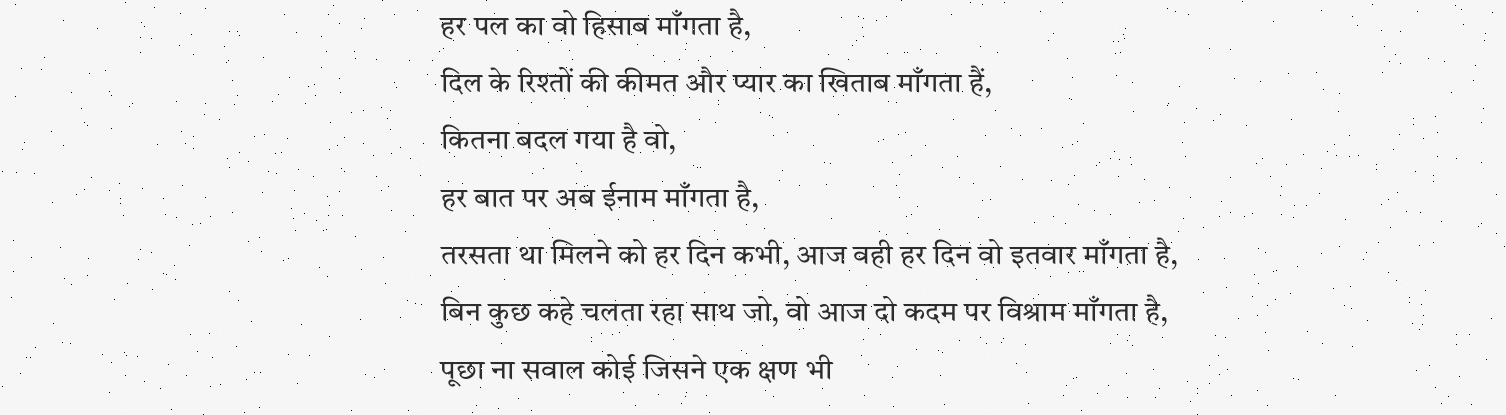हर पल का वो हिसाब माँगता है,
दिल के रिश्तों की कीमत और प्यार का खिताब माँगता हैं,
कितना बदल गया है वो,
हर बात पर अब ईनाम माँगता है,
तरसता था मिलने को हर दिन कभी, आज वही हर दिन वो इतवार माँगता है,
बिन कुछ कहे चलता रहा साथ जो, वो आज दो कदम पर विश्राम माँगता है,
पूछा ना सवाल कोई जिसने एक क्षण भी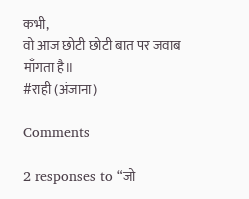कभी,
वो आज छोटी छोटी बात पर जवाब माँगता है॥
#राही (अंजाना)

Comments

2 responses to “जो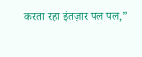करता रहा इंतज़ार पल पल,”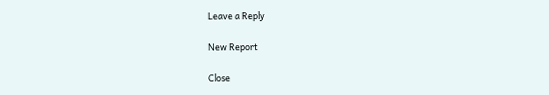Leave a Reply

New Report

Close